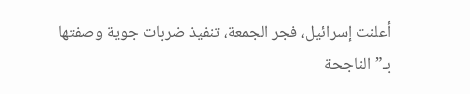أعلنت إسرائيل، فجر الجمعة، تنفيذ ضربات جوية وصفتها بـ”الناجحة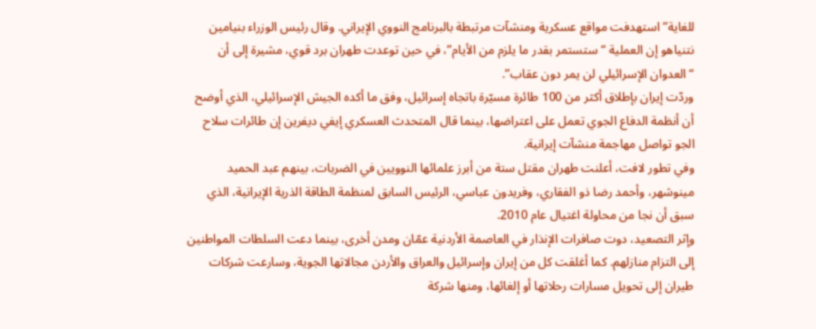للغاية” استهدفت مواقع عسكرية ومنشآت مرتبطة بالبرنامج النووي الإيراني. وقال رئيس الوزراء بنيامين نتنياهو إن العملية “ستستمر بقدر ما يلزم من الأيام”، في حين توعدت طهران برد قوي، مشيرة إلى أن “العدوان الإسرائيلي لن يمر دون عقاب”.
وردّت إيران بإطلاق أكثر من 100 طائرة مسيّرة باتجاه إسرائيل، وفق ما أكده الجيش الإسرائيلي، الذي أوضح أن أنظمة الدفاع الجوي تعمل على اعتراضها، بينما قال المتحدث العسكري إيفي ديفرين إن طائرات سلاح الجو تواصل مهاجمة منشآت إيرانية.
وفي تطور لافت، أعلنت طهران مقتل ستة من أبرز علمائها النوويين في الضربات، بينهم عبد الحميد مينوشهر، وأحمد رضا ذو الفقاري، وفريدون عباسي، الرئيس السابق لمنظمة الطاقة الذرية الإيرانية، الذي سبق أن نجا من محاولة اغتيال عام 2010.
وإثر التصعيد، دوت صافرات الإنذار في العاصمة الأردنية عمّان ومدن أخرى، بينما دعت السلطات المواطنين إلى التزام منازلهم. كما أغلقت كل من إيران وإسرائيل والعراق والأردن مجالاتها الجوية، وسارعت شركات طيران إلى تحويل مسارات رحلاتها أو إلغائها، ومنها شركة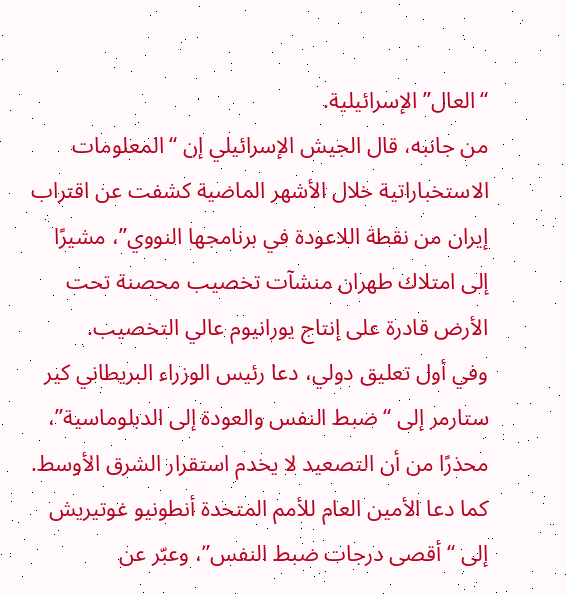“العال” الإسرائيلية.
من جانبه، قال الجيش الإسرائيلي إن “المعلومات الاستخباراتية خلال الأشهر الماضية كشفت عن اقتراب إيران من نقطة اللاعودة في برنامجها النووي”، مشيرًا إلى امتلاك طهران منشآت تخصيب محصنة تحت الأرض قادرة على إنتاج يورانيوم عالي التخصيب.
وفي أول تعليق دولي، دعا رئيس الوزراء البريطاني كير ستارمر إلى “ضبط النفس والعودة إلى الدبلوماسية”، محذرًا من أن التصعيد لا يخدم استقرار الشرق الأوسط. كما دعا الأمين العام للأمم المتحدة أنطونيو غوتيريش إلى “أقصى درجات ضبط النفس”، وعبّر عن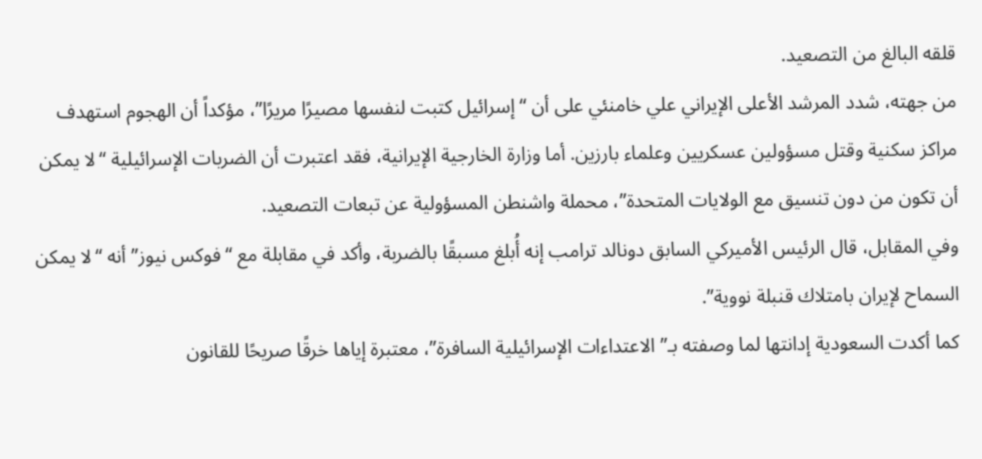قلقه البالغ من التصعيد.
من جهته، شدد المرشد الأعلى الإيراني علي خامنئي على أن “إسرائيل كتبت لنفسها مصيرًا مريرًا”، مؤكداً أن الهجوم استهدف مراكز سكنية وقتل مسؤولين عسكريين وعلماء بارزين. أما وزارة الخارجية الإيرانية، فقد اعتبرت أن الضربات الإسرائيلية “لا يمكن أن تكون من دون تنسيق مع الولايات المتحدة”، محملة واشنطن المسؤولية عن تبعات التصعيد.
وفي المقابل، قال الرئيس الأميركي السابق دونالد ترامب إنه أُبلغ مسبقًا بالضربة، وأكد في مقابلة مع “فوكس نيوز” أنه “لا يمكن السماح لإيران بامتلاك قنبلة نووية”.
كما أكدت السعودية إدانتها لما وصفته بـ”الاعتداءات الإسرائيلية السافرة”، معتبرة إياها خرقًا صريحًا للقانون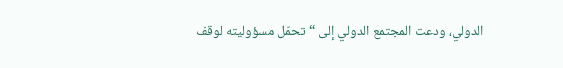الدولي، ودعت المجتمع الدولي إلى “تحمّل مسؤوليته لوقف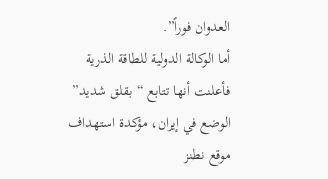العدوان فوراً”.
أما الوكالة الدولية للطاقة الذرية فأعلنت أنها تتابع “بقلق شديد” الوضع في إيران، مؤكدة استهداف موقع نطنز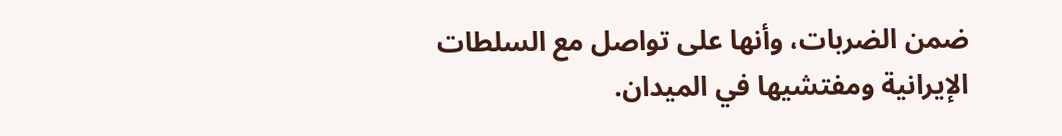ضمن الضربات، وأنها على تواصل مع السلطات الإيرانية ومفتشيها في الميدان.